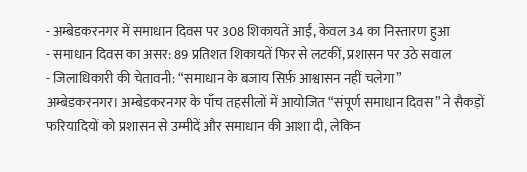- अम्बेडकरनगर में समाधान दिवस पर 308 शिकायतें आईं, केवल 34 का निस्तारण हुआ
- समाधान दिवस का असर: 89 प्रतिशत शिकायतें फिर से लटकीं, प्रशासन पर उठे सवाल
- जिलाधिकारी की चेतावनी: “समाधान के बजाय सिर्फ़ आश्वासन नहीं चलेगा”
अम्बेडकरनगर। अम्बेडकरनगर के पाँच तहसीलों में आयोजित “संपूर्ण समाधान दिवस” ने सैकड़ों फरियादियों को प्रशासन से उम्मीदें और समाधान की आशा दी, लेकिन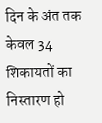दिन के अंत तक केवल 34 शिकायतों का निस्तारण हो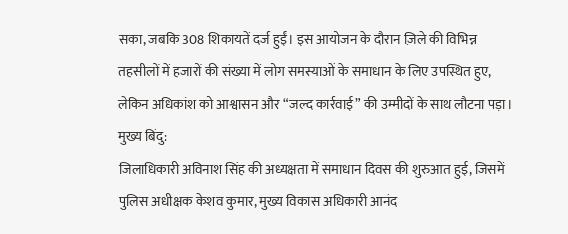सका, जबकि 308 शिकायतें दर्ज हुईं। इस आयोजन के दौरान ज़िले की विभिन्न तहसीलों में हजारों की संख्या में लोग समस्याओं के समाधान के लिए उपस्थित हुए, लेकिन अधिकांश को आश्वासन और “जल्द कार्रवाई” की उम्मीदों के साथ लौटना पड़ा।
मुख्य बिंदु:
जिलाधिकारी अविनाश सिंह की अध्यक्षता में समाधान दिवस की शुरुआत हुई, जिसमें पुलिस अधीक्षक केशव कुमार, मुख्य विकास अधिकारी आनंद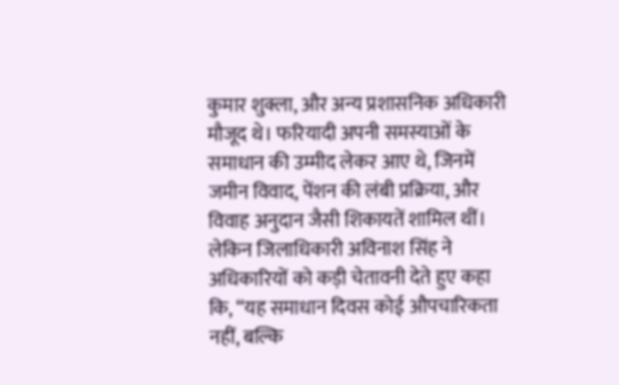कुमार शुक्ला, और अन्य प्रशासनिक अधिकारी मौजूद थे। फरियादी अपनी समस्याओं के समाधान की उम्मीद लेकर आए थे, जिनमें जमीन विवाद, पेंशन की लंबी प्रक्रिया, और विवाह अनुदान जैसी शिकायतें शामिल थीं।
लेकिन जिलाधिकारी अविनाश सिंह ने अधिकारियों को कड़ी चेतावनी देते हुए कहा कि, “यह समाधान दिवस कोई औपचारिकता नहीं, बल्कि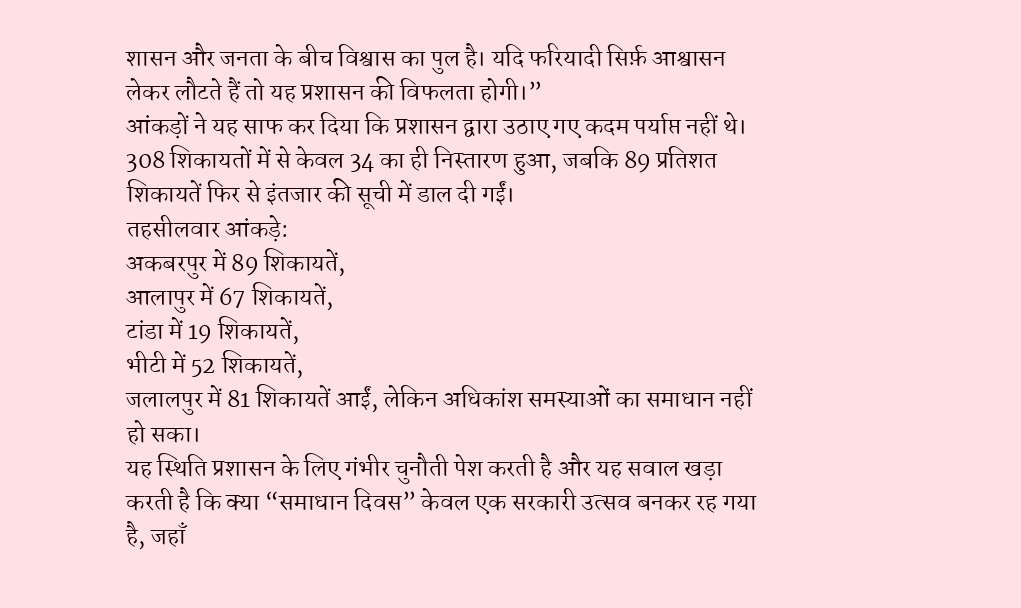शासन और जनता के बीच विश्वास का पुल है। यदि फरियादी सिर्फ़ आश्वासन लेकर लौटते हैं तो यह प्रशासन की विफलता होगी।”
आंकड़ों ने यह साफ कर दिया कि प्रशासन द्वारा उठाए गए कदम पर्याप्त नहीं थे। 308 शिकायतों में से केवल 34 का ही निस्तारण हुआ, जबकि 89 प्रतिशत शिकायतें फिर से इंतजार की सूची में डाल दी गईं।
तहसीलवार आंकड़े:
अकबरपुर में 89 शिकायतें,
आलापुर में 67 शिकायतें,
टांडा में 19 शिकायतें,
भीटी में 52 शिकायतें,
जलालपुर में 81 शिकायतें आईं, लेकिन अधिकांश समस्याओं का समाधान नहीं हो सका।
यह स्थिति प्रशासन के लिए गंभीर चुनौती पेश करती है और यह सवाल खड़ा करती है कि क्या “समाधान दिवस” केवल एक सरकारी उत्सव बनकर रह गया है, जहाँ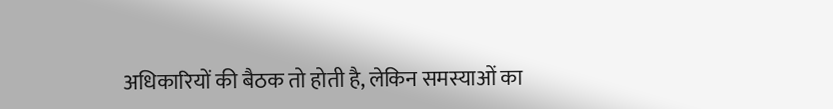अधिकारियों की बैठक तो होती है, लेकिन समस्याओं का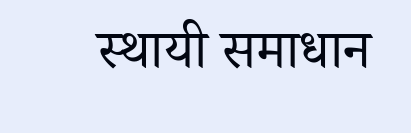स्थायी समाधान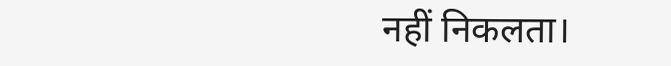नहीं निकलता।